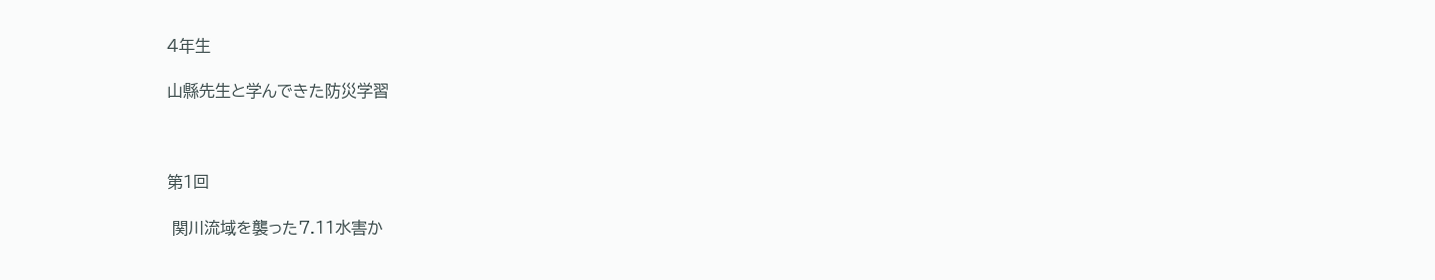4年生

山縣先生と学んできた防災学習



第1回

 関川流域を襲った7.11水害か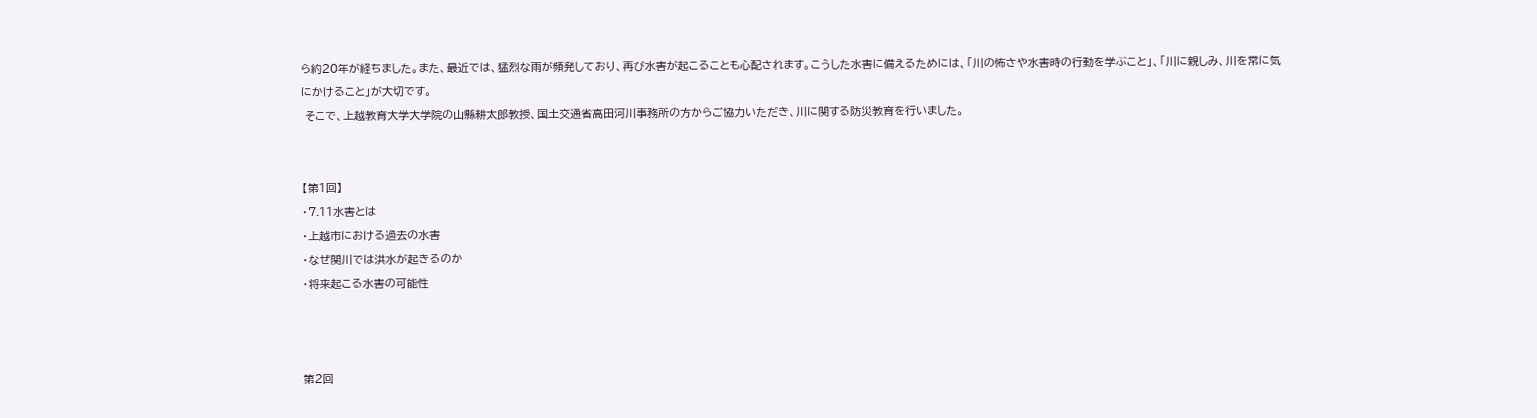ら約20年が経ちました。また、最近では、猛烈な雨が頻発しており、再び水害が起こることも心配されます。こうした水害に備えるためには、「川の怖さや水害時の行動を学ぶこと」、「川に親しみ、川を常に気にかけること」が大切です。
 そこで、上越教育大学大学院の山縣耕太郎教授、国土交通省高田河川事務所の方からご協力いただき、川に関する防災教育を行いました。


【第1回】
・7.11水害とは
・上越市における過去の水害
・なぜ関川では洪水が起きるのか
・将来起こる水害の可能性



第2回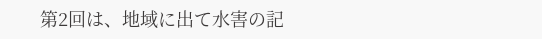第2回は、地域に出て水害の記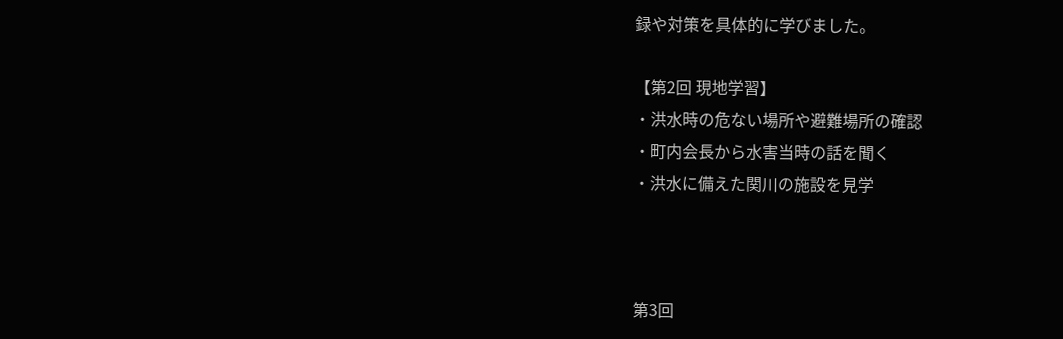録や対策を具体的に学びました。

【第2回 現地学習】
・洪水時の危ない場所や避難場所の確認
・町内会長から水害当時の話を聞く
・洪水に備えた関川の施設を見学



第3回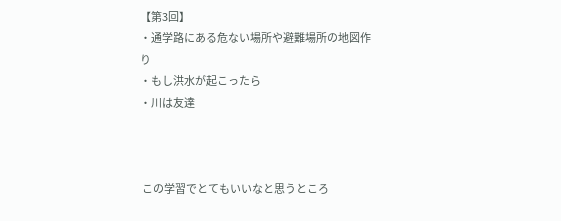【第3回】
・通学路にある危ない場所や避難場所の地図作り
・もし洪水が起こったら
・川は友達



 この学習でとてもいいなと思うところ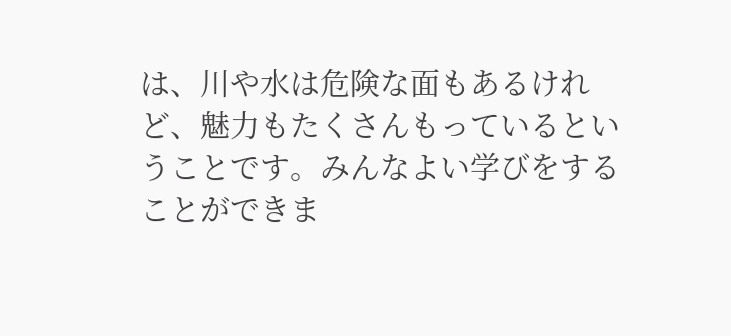は、川や水は危険な面もあるけれど、魅力もたくさんもっているということです。みんなよい学びをすることができま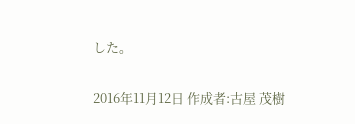した。


2016年11月12日 作成者:古屋 茂樹